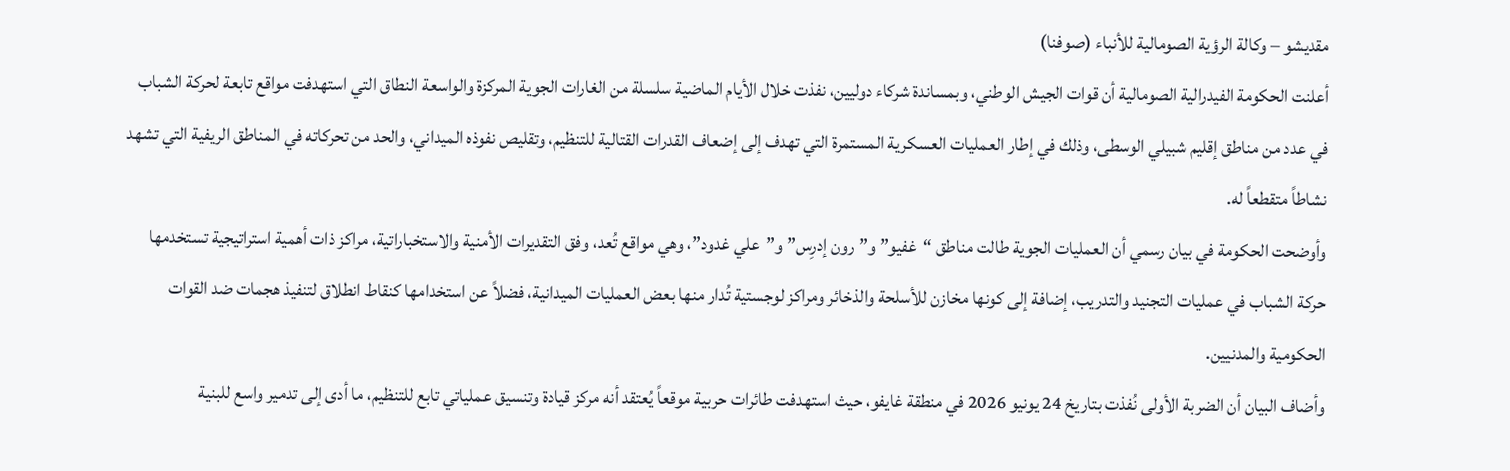مقديشو – وكالة الرؤية الصومالية للأنباء (صوفنا)
أعلنت الحكومة الفيدرالية الصومالية أن قوات الجيش الوطني، وبمساندة شركاء دوليين، نفذت خلال الأيام الماضية سلسلة من الغارات الجوية المركزة والواسعة النطاق التي استهدفت مواقع تابعة لحركة الشباب في عدد من مناطق إقليم شبيلي الوسطى، وذلك في إطار العمليات العسكرية المستمرة التي تهدف إلى إضعاف القدرات القتالية للتنظيم، وتقليص نفوذه الميداني، والحد من تحركاته في المناطق الريفية التي تشهد نشاطاً متقطعاً له.
وأوضحت الحكومة في بيان رسمي أن العمليات الجوية طالت مناطق “غفيو” و”رون إدرِس” و”علي غدود”، وهي مواقع تُعد، وفق التقديرات الأمنية والاستخباراتية، مراكز ذات أهمية استراتيجية تستخدمها حركة الشباب في عمليات التجنيد والتدريب، إضافة إلى كونها مخازن للأسلحة والذخائر ومراكز لوجستية تُدار منها بعض العمليات الميدانية، فضلاً عن استخدامها كنقاط انطلاق لتنفيذ هجمات ضد القوات الحكومية والمدنيين.
وأضاف البيان أن الضربة الأولى نُفذت بتاريخ 24 يونيو 2026 في منطقة غايفو، حيث استهدفت طائرات حربية موقعاً يُعتقد أنه مركز قيادة وتنسيق عملياتي تابع للتنظيم، ما أدى إلى تدمير واسع للبنية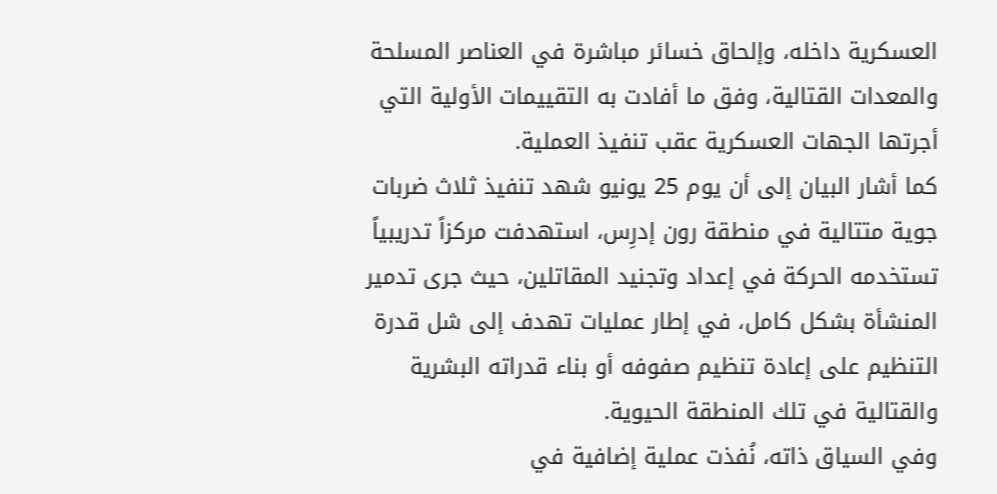العسكرية داخله، وإلحاق خسائر مباشرة في العناصر المسلحة والمعدات القتالية، وفق ما أفادت به التقييمات الأولية التي أجرتها الجهات العسكرية عقب تنفيذ العملية.
كما أشار البيان إلى أن يوم 25 يونيو شهد تنفيذ ثلاث ضربات جوية متتالية في منطقة رون إدرِس، استهدفت مركزاً تدريبياً تستخدمه الحركة في إعداد وتجنيد المقاتلين، حيث جرى تدمير المنشأة بشكل كامل، في إطار عمليات تهدف إلى شل قدرة التنظيم على إعادة تنظيم صفوفه أو بناء قدراته البشرية والقتالية في تلك المنطقة الحيوية.
وفي السياق ذاته، نُفذت عملية إضافية في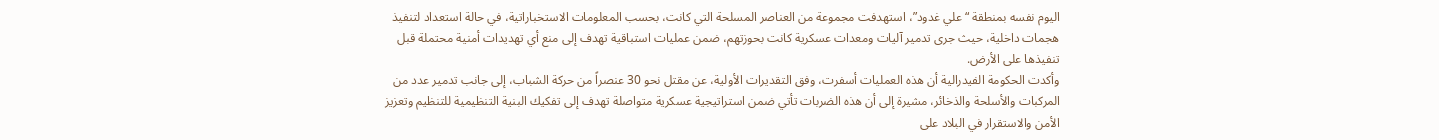اليوم نفسه بمنطقة “علي غدود”، استهدفت مجموعة من العناصر المسلحة التي كانت، بحسب المعلومات الاستخباراتية، في حالة استعداد لتنفيذ هجمات داخلية، حيث جرى تدمير آليات ومعدات عسكرية كانت بحوزتهم، ضمن عمليات استباقية تهدف إلى منع أي تهديدات أمنية محتملة قبل تنفيذها على الأرض.
وأكدت الحكومة الفيدرالية أن هذه العمليات أسفرت، وفق التقديرات الأولية، عن مقتل نحو 30 عنصراً من حركة الشباب، إلى جانب تدمير عدد من المركبات والأسلحة والذخائر، مشيرة إلى أن هذه الضربات تأتي ضمن استراتيجية عسكرية متواصلة تهدف إلى تفكيك البنية التنظيمية للتنظيم وتعزيز الأمن والاستقرار في البلاد على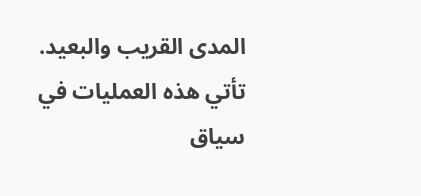المدى القريب والبعيد.
تأتي هذه العمليات في سياق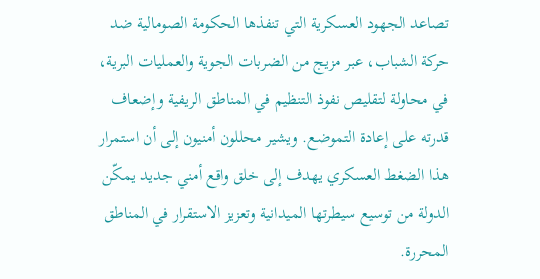تصاعد الجهود العسكرية التي تنفذها الحكومة الصومالية ضد حركة الشباب، عبر مزيج من الضربات الجوية والعمليات البرية، في محاولة لتقليص نفوذ التنظيم في المناطق الريفية وإضعاف قدرته على إعادة التموضع. ويشير محللون أمنيون إلى أن استمرار هذا الضغط العسكري يهدف إلى خلق واقع أمني جديد يمكّن الدولة من توسيع سيطرتها الميدانية وتعزيز الاستقرار في المناطق المحررة.